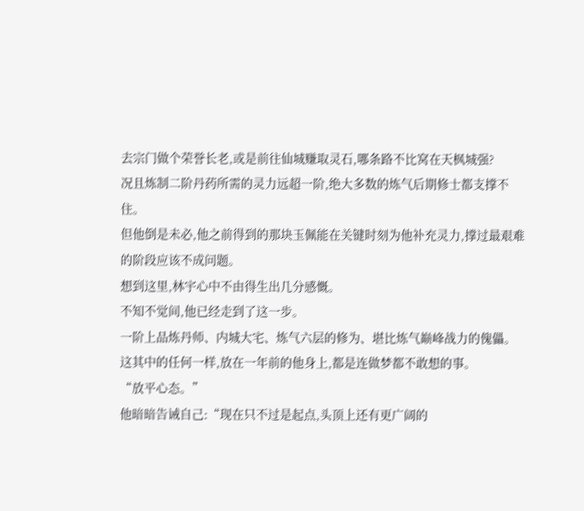去宗门做个荣誉长老,或是前往仙城赚取灵石,哪条路不比窝在天枫城强?
况且炼制二阶丹药所需的灵力远超一阶,绝大多数的炼气后期修士都支撑不住。
但他倒是未必,他之前得到的那块玉佩能在关键时刻为他补充灵力,撑过最艰难的阶段应该不成问题。
想到这里,林宇心中不由得生出几分感慨。
不知不觉间,他已经走到了这一步。
一阶上品炼丹师、内城大宅、炼气六层的修为、堪比炼气巅峰战力的傀儡。
这其中的任何一样,放在一年前的他身上,都是连做梦都不敢想的事。
“放平心态。”
他暗暗告诫自己:“现在只不过是起点,头顶上还有更广阔的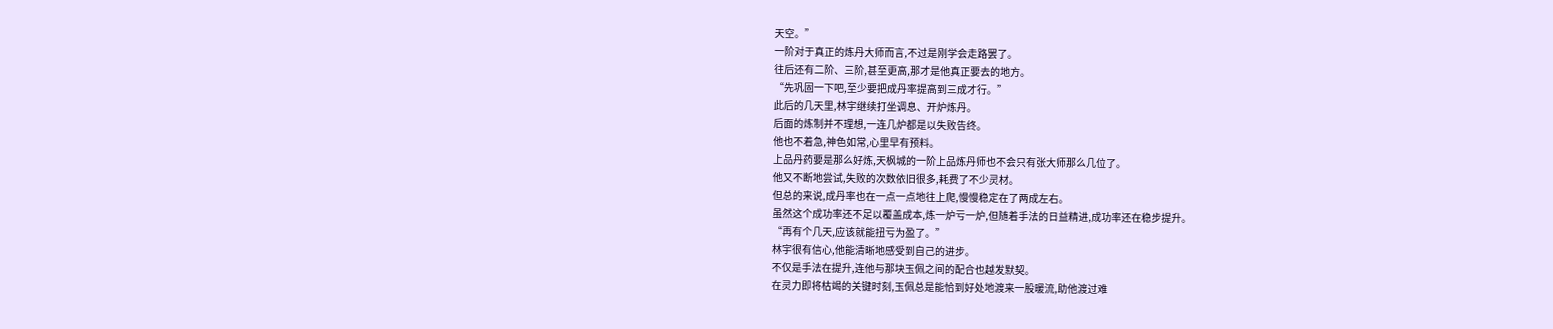天空。”
一阶对于真正的炼丹大师而言,不过是刚学会走路罢了。
往后还有二阶、三阶,甚至更高,那才是他真正要去的地方。
“先巩固一下吧,至少要把成丹率提高到三成才行。”
此后的几天里,林宇继续打坐调息、开炉炼丹。
后面的炼制并不理想,一连几炉都是以失败告终。
他也不着急,神色如常,心里早有预料。
上品丹药要是那么好炼,天枫城的一阶上品炼丹师也不会只有张大师那么几位了。
他又不断地尝试,失败的次数依旧很多,耗费了不少灵材。
但总的来说,成丹率也在一点一点地往上爬,慢慢稳定在了两成左右。
虽然这个成功率还不足以覆盖成本,炼一炉亏一炉,但随着手法的日益精进,成功率还在稳步提升。
“再有个几天,应该就能扭亏为盈了。”
林宇很有信心,他能清晰地感受到自己的进步。
不仅是手法在提升,连他与那块玉佩之间的配合也越发默契。
在灵力即将枯竭的关键时刻,玉佩总是能恰到好处地渡来一股暖流,助他渡过难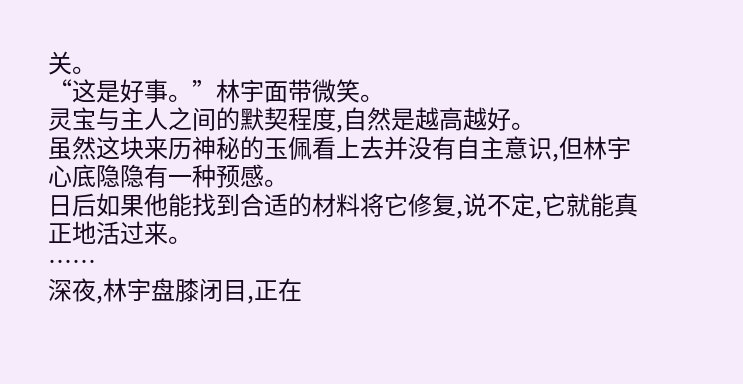关。
“这是好事。”林宇面带微笑。
灵宝与主人之间的默契程度,自然是越高越好。
虽然这块来历神秘的玉佩看上去并没有自主意识,但林宇心底隐隐有一种预感。
日后如果他能找到合适的材料将它修复,说不定,它就能真正地活过来。
……
深夜,林宇盘膝闭目,正在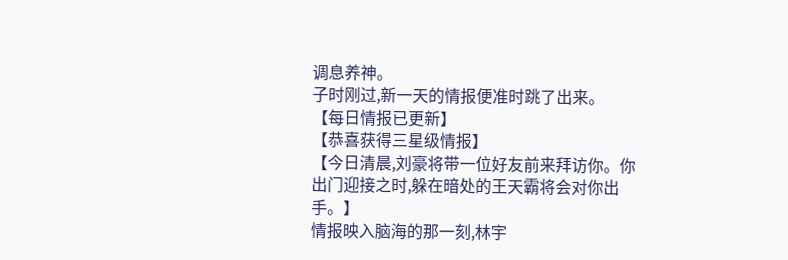调息养神。
子时刚过,新一天的情报便准时跳了出来。
【每日情报已更新】
【恭喜获得三星级情报】
【今日清晨,刘豪将带一位好友前来拜访你。你出门迎接之时,躲在暗处的王天霸将会对你出手。】
情报映入脑海的那一刻,林宇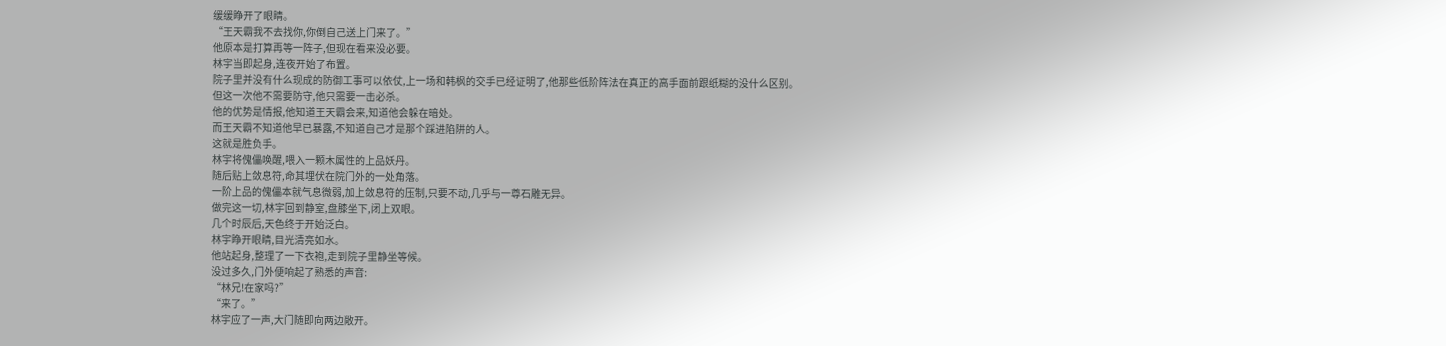缓缓睁开了眼睛。
“王天霸我不去找你,你倒自己送上门来了。”
他原本是打算再等一阵子,但现在看来没必要。
林宇当即起身,连夜开始了布置。
院子里并没有什么现成的防御工事可以依仗,上一场和韩枫的交手已经证明了,他那些低阶阵法在真正的高手面前跟纸糊的没什么区别。
但这一次他不需要防守,他只需要一击必杀。
他的优势是情报,他知道王天霸会来,知道他会躲在暗处。
而王天霸不知道他早已暴露,不知道自己才是那个踩进陷阱的人。
这就是胜负手。
林宇将傀儡唤醒,喂入一颗木属性的上品妖丹。
随后贴上敛息符,命其埋伏在院门外的一处角落。
一阶上品的傀儡本就气息微弱,加上敛息符的压制,只要不动,几乎与一尊石雕无异。
做完这一切,林宇回到静室,盘膝坐下,闭上双眼。
几个时辰后,天色终于开始泛白。
林宇睁开眼睛,目光清亮如水。
他站起身,整理了一下衣袍,走到院子里静坐等候。
没过多久,门外便响起了熟悉的声音:
“林兄!在家吗?”
“来了。”
林宇应了一声,大门随即向两边敞开。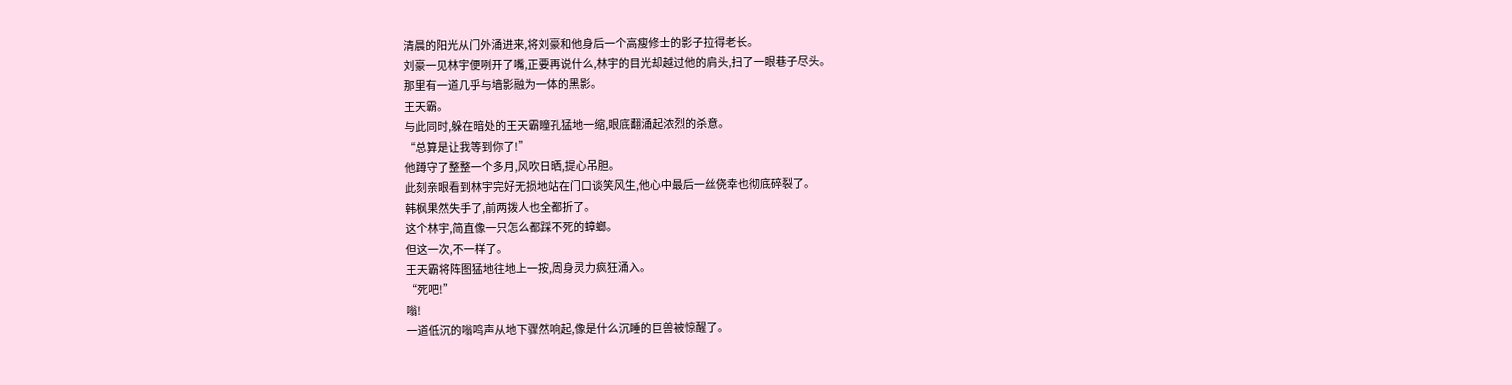清晨的阳光从门外涌进来,将刘豪和他身后一个高瘦修士的影子拉得老长。
刘豪一见林宇便咧开了嘴,正要再说什么,林宇的目光却越过他的肩头,扫了一眼巷子尽头。
那里有一道几乎与墙影融为一体的黑影。
王天霸。
与此同时,躲在暗处的王天霸瞳孔猛地一缩,眼底翻涌起浓烈的杀意。
“总算是让我等到你了!”
他蹲守了整整一个多月,风吹日晒,提心吊胆。
此刻亲眼看到林宇完好无损地站在门口谈笑风生,他心中最后一丝侥幸也彻底碎裂了。
韩枫果然失手了,前两拨人也全都折了。
这个林宇,简直像一只怎么都踩不死的蟑螂。
但这一次,不一样了。
王天霸将阵图猛地往地上一按,周身灵力疯狂涌入。
“死吧!”
嗡!
一道低沉的嗡鸣声从地下骤然响起,像是什么沉睡的巨兽被惊醒了。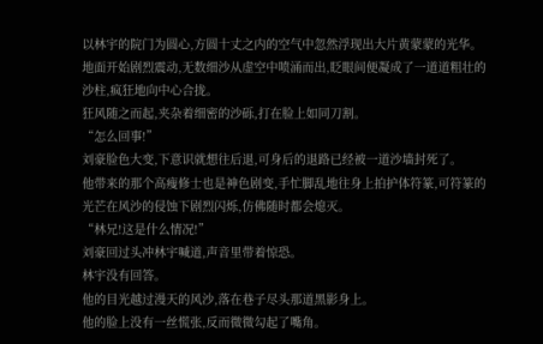以林宇的院门为圆心,方圆十丈之内的空气中忽然浮现出大片黄蒙蒙的光华。
地面开始剧烈震动,无数细沙从虚空中喷涌而出,眨眼间便凝成了一道道粗壮的沙柱,疯狂地向中心合拢。
狂风随之而起,夹杂着细密的沙砾,打在脸上如同刀割。
“怎么回事!”
刘豪脸色大变,下意识就想往后退,可身后的退路已经被一道沙墙封死了。
他带来的那个高瘦修士也是神色剧变,手忙脚乱地往身上拍护体符篆,可符篆的光芒在风沙的侵蚀下剧烈闪烁,仿佛随时都会熄灭。
“林兄!这是什么情况!”
刘豪回过头冲林宇喊道,声音里带着惊恐。
林宇没有回答。
他的目光越过漫天的风沙,落在巷子尽头那道黑影身上。
他的脸上没有一丝慌张,反而微微勾起了嘴角。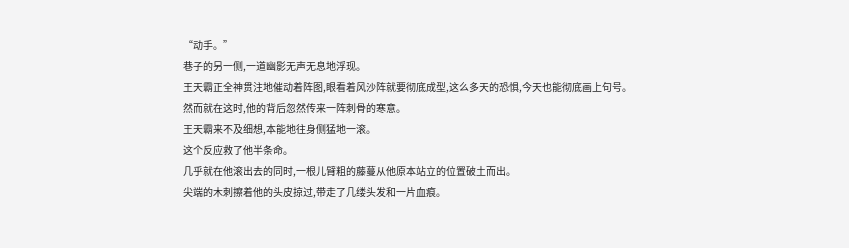“动手。”
巷子的另一侧,一道幽影无声无息地浮现。
王天霸正全神贯注地催动着阵图,眼看着风沙阵就要彻底成型,这么多天的恐惧,今天也能彻底画上句号。
然而就在这时,他的背后忽然传来一阵刺骨的寒意。
王天霸来不及细想,本能地往身侧猛地一滚。
这个反应救了他半条命。
几乎就在他滚出去的同时,一根儿臂粗的藤蔓从他原本站立的位置破土而出。
尖端的木刺擦着他的头皮掠过,带走了几缕头发和一片血痕。